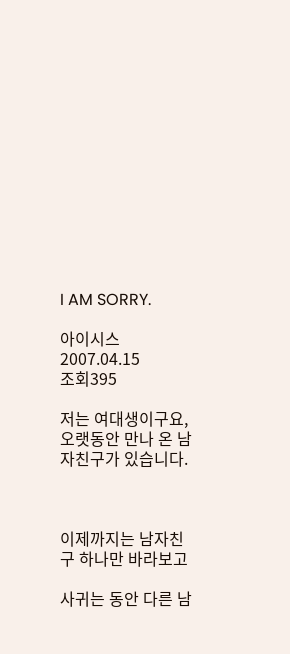I AM SORRY.

아이시스2007.04.15
조회395

저는 여대생이구요, 오랫동안 만나 온 남자친구가 있습니다.



이제까지는 남자친구 하나만 바라보고

사귀는 동안 다른 남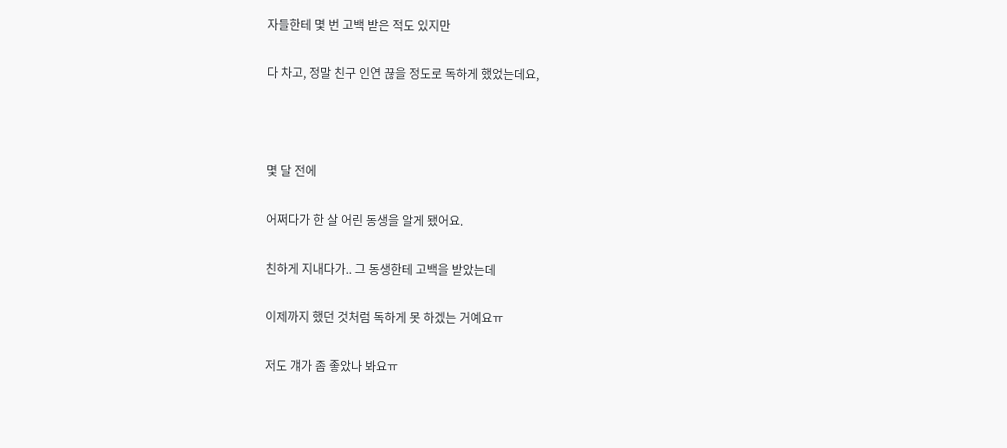자들한테 몇 번 고백 받은 적도 있지만

다 차고, 정말 친구 인연 끊을 정도로 독하게 했었는데요,



몇 달 전에

어쩌다가 한 살 어린 동생을 알게 됐어요.

친하게 지내다가.. 그 동생한테 고백을 받았는데

이제까지 했던 것처럼 독하게 못 하겠는 거예요ㅠ

저도 걔가 좀 좋았나 봐요ㅠ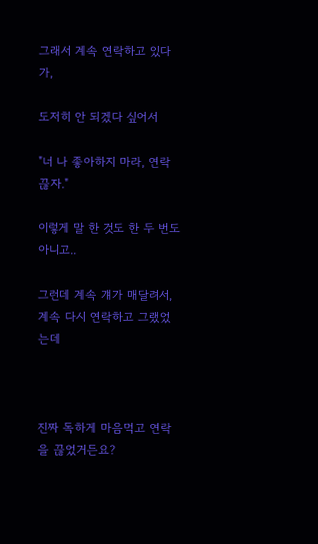그래서 계속 연락하고 있다가,

도저히 안 되겠다 싶어서

"너 나 좋아하지 마라, 연락 끊자."

이렇게 말 한 것도 한 두 번도 아니고..

그런데 계속 걔가 매달려서, 계속 다시 연락하고 그랬었는데



진짜 독하게 마음먹고 연락을 끊었거든요?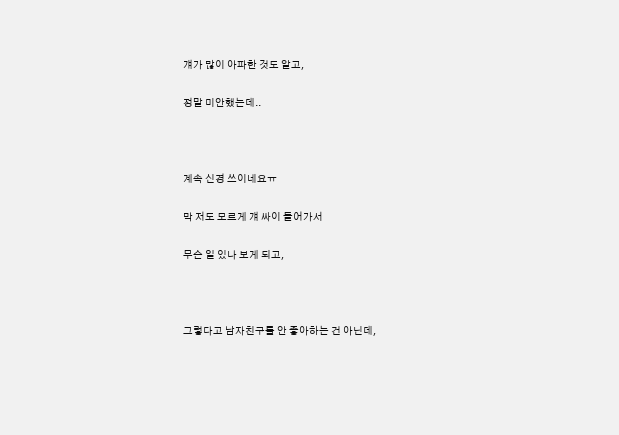걔가 많이 아파한 것도 알고,

정말 미안했는데..



계속 신경 쓰이네요ㅠ

막 저도 모르게 걔 싸이 들어가서

무슨 일 있나 보게 되고,



그렇다고 남자친구를 안 좋아하는 건 아닌데,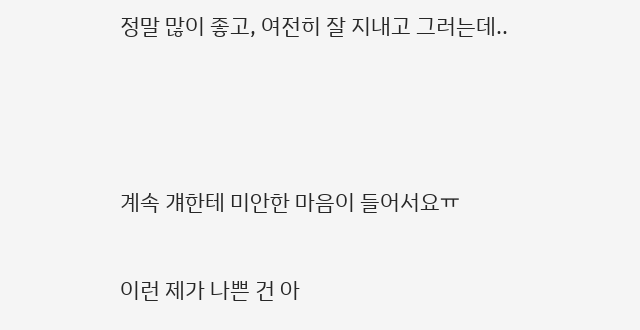정말 많이 좋고, 여전히 잘 지내고 그러는데..



계속 걔한테 미안한 마음이 들어서요ㅠ

이런 제가 나쁜 건 아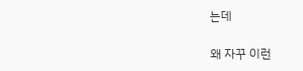는데

왜 자꾸 이런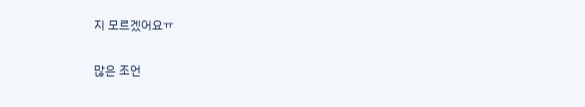지 모르겠어요ㅠ

많은 조언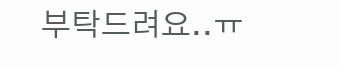부탁드려요..ㅠ